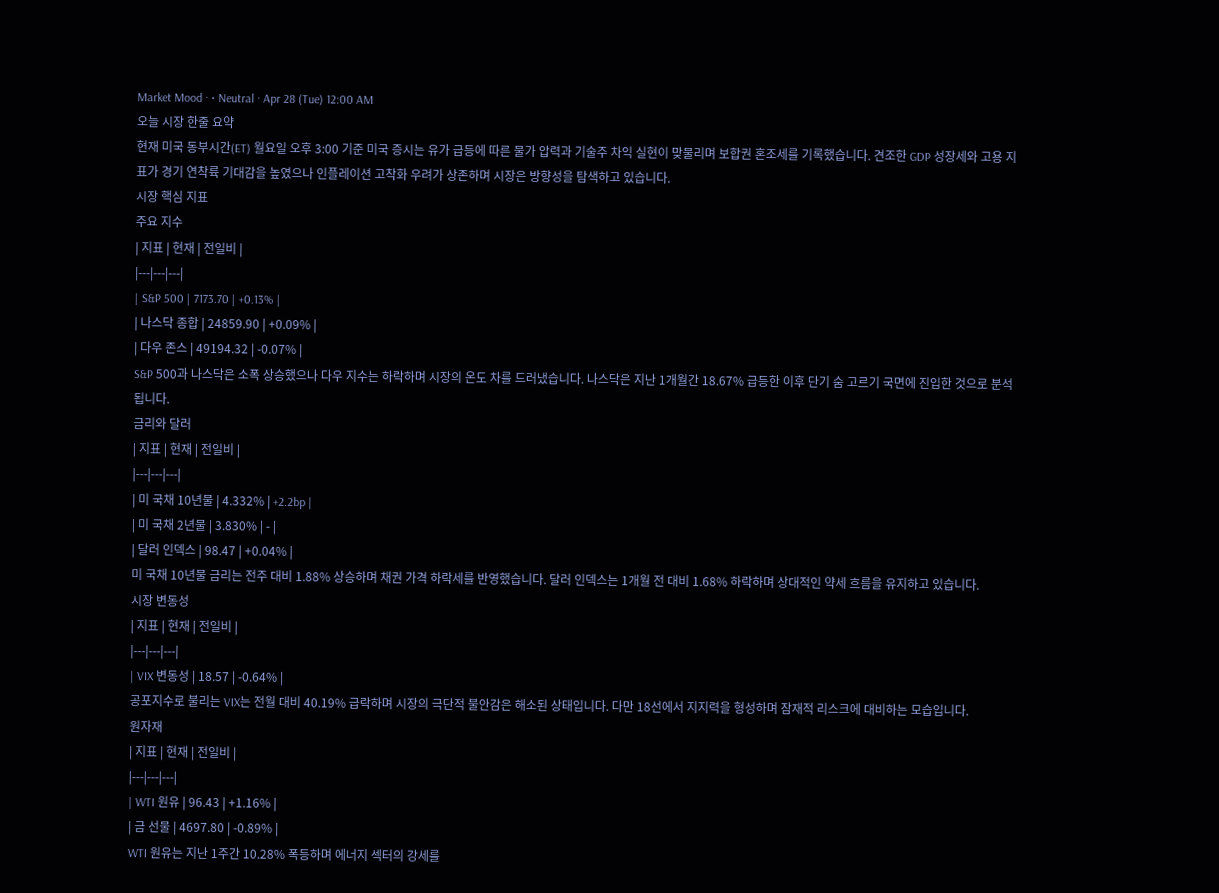Market Mood · • Neutral · Apr 28 (Tue) 12:00 AM
오늘 시장 한줄 요약
현재 미국 동부시간(ET) 월요일 오후 3:00 기준 미국 증시는 유가 급등에 따른 물가 압력과 기술주 차익 실현이 맞물리며 보합권 혼조세를 기록했습니다. 견조한 GDP 성장세와 고용 지표가 경기 연착륙 기대감을 높였으나 인플레이션 고착화 우려가 상존하며 시장은 방향성을 탐색하고 있습니다.
시장 핵심 지표
주요 지수
| 지표 | 현재 | 전일비 |
|---|---|---|
| S&P 500 | 7173.70 | +0.13% |
| 나스닥 종합 | 24859.90 | +0.09% |
| 다우 존스 | 49194.32 | -0.07% |
S&P 500과 나스닥은 소폭 상승했으나 다우 지수는 하락하며 시장의 온도 차를 드러냈습니다. 나스닥은 지난 1개월간 18.67% 급등한 이후 단기 숨 고르기 국면에 진입한 것으로 분석됩니다.
금리와 달러
| 지표 | 현재 | 전일비 |
|---|---|---|
| 미 국채 10년물 | 4.332% | +2.2bp |
| 미 국채 2년물 | 3.830% | - |
| 달러 인덱스 | 98.47 | +0.04% |
미 국채 10년물 금리는 전주 대비 1.88% 상승하며 채권 가격 하락세를 반영했습니다. 달러 인덱스는 1개월 전 대비 1.68% 하락하며 상대적인 약세 흐름을 유지하고 있습니다.
시장 변동성
| 지표 | 현재 | 전일비 |
|---|---|---|
| VIX 변동성 | 18.57 | -0.64% |
공포지수로 불리는 VIX는 전월 대비 40.19% 급락하며 시장의 극단적 불안감은 해소된 상태입니다. 다만 18선에서 지지력을 형성하며 잠재적 리스크에 대비하는 모습입니다.
원자재
| 지표 | 현재 | 전일비 |
|---|---|---|
| WTI 원유 | 96.43 | +1.16% |
| 금 선물 | 4697.80 | -0.89% |
WTI 원유는 지난 1주간 10.28% 폭등하며 에너지 섹터의 강세를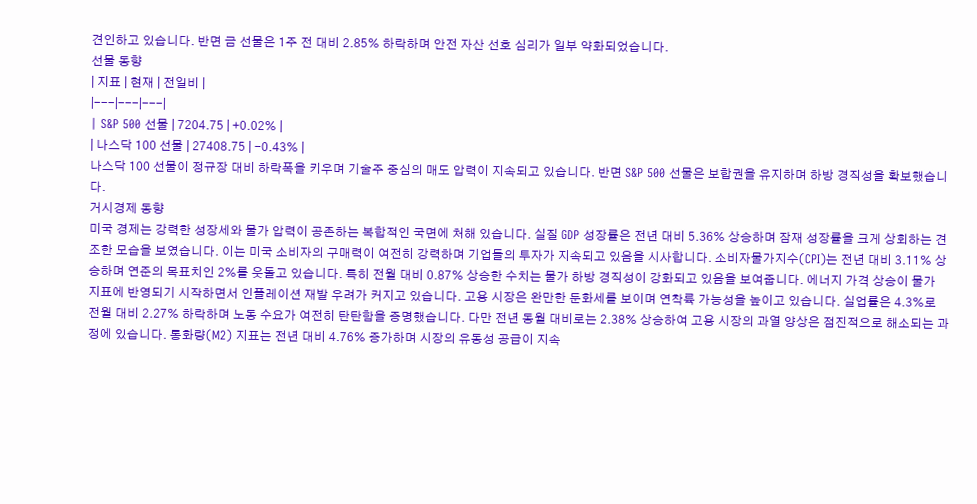견인하고 있습니다. 반면 금 선물은 1주 전 대비 2.85% 하락하며 안전 자산 선호 심리가 일부 약화되었습니다.
선물 동향
| 지표 | 현재 | 전일비 |
|---|---|---|
| S&P 500 선물 | 7204.75 | +0.02% |
| 나스닥 100 선물 | 27408.75 | -0.43% |
나스닥 100 선물이 정규장 대비 하락폭을 키우며 기술주 중심의 매도 압력이 지속되고 있습니다. 반면 S&P 500 선물은 보합권을 유지하며 하방 경직성을 확보했습니다.
거시경제 동향
미국 경제는 강력한 성장세와 물가 압력이 공존하는 복합적인 국면에 처해 있습니다. 실질 GDP 성장률은 전년 대비 5.36% 상승하며 잠재 성장률을 크게 상회하는 견조한 모습을 보였습니다. 이는 미국 소비자의 구매력이 여전히 강력하며 기업들의 투자가 지속되고 있음을 시사합니다. 소비자물가지수(CPI)는 전년 대비 3.11% 상승하며 연준의 목표치인 2%를 웃돌고 있습니다. 특히 전월 대비 0.87% 상승한 수치는 물가 하방 경직성이 강화되고 있음을 보여줍니다. 에너지 가격 상승이 물가 지표에 반영되기 시작하면서 인플레이션 재발 우려가 커지고 있습니다. 고용 시장은 완만한 둔화세를 보이며 연착륙 가능성을 높이고 있습니다. 실업률은 4.3%로 전월 대비 2.27% 하락하며 노동 수요가 여전히 탄탄함을 증명했습니다. 다만 전년 동월 대비로는 2.38% 상승하여 고용 시장의 과열 양상은 점진적으로 해소되는 과정에 있습니다. 통화량(M2) 지표는 전년 대비 4.76% 증가하며 시장의 유동성 공급이 지속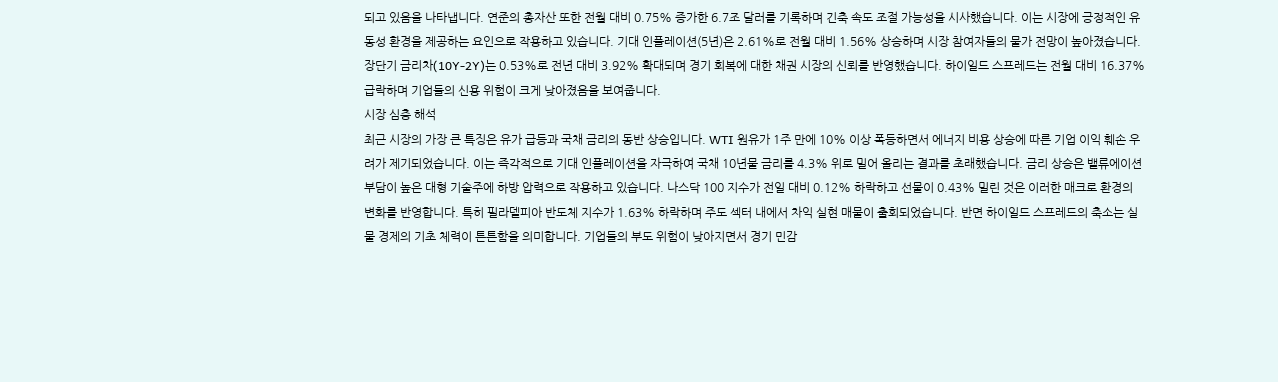되고 있음을 나타냅니다. 연준의 총자산 또한 전월 대비 0.75% 증가한 6.7조 달러를 기록하며 긴축 속도 조절 가능성을 시사했습니다. 이는 시장에 긍정적인 유동성 환경을 제공하는 요인으로 작용하고 있습니다. 기대 인플레이션(5년)은 2.61%로 전월 대비 1.56% 상승하며 시장 참여자들의 물가 전망이 높아졌습니다. 장단기 금리차(10Y-2Y)는 0.53%로 전년 대비 3.92% 확대되며 경기 회복에 대한 채권 시장의 신뢰를 반영했습니다. 하이일드 스프레드는 전월 대비 16.37% 급락하며 기업들의 신용 위험이 크게 낮아졌음을 보여줍니다.
시장 심층 해석
최근 시장의 가장 큰 특징은 유가 급등과 국채 금리의 동반 상승입니다. WTI 원유가 1주 만에 10% 이상 폭등하면서 에너지 비용 상승에 따른 기업 이익 훼손 우려가 제기되었습니다. 이는 즉각적으로 기대 인플레이션을 자극하여 국채 10년물 금리를 4.3% 위로 밀어 올리는 결과를 초래했습니다. 금리 상승은 밸류에이션 부담이 높은 대형 기술주에 하방 압력으로 작용하고 있습니다. 나스닥 100 지수가 전일 대비 0.12% 하락하고 선물이 0.43% 밀린 것은 이러한 매크로 환경의 변화를 반영합니다. 특히 필라델피아 반도체 지수가 1.63% 하락하며 주도 섹터 내에서 차익 실현 매물이 출회되었습니다. 반면 하이일드 스프레드의 축소는 실물 경제의 기초 체력이 튼튼함을 의미합니다. 기업들의 부도 위험이 낮아지면서 경기 민감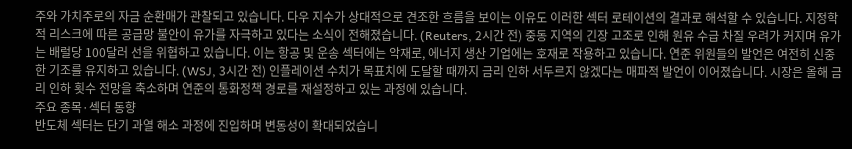주와 가치주로의 자금 순환매가 관찰되고 있습니다. 다우 지수가 상대적으로 견조한 흐름을 보이는 이유도 이러한 섹터 로테이션의 결과로 해석할 수 있습니다. 지정학적 리스크에 따른 공급망 불안이 유가를 자극하고 있다는 소식이 전해졌습니다. (Reuters, 2시간 전) 중동 지역의 긴장 고조로 인해 원유 수급 차질 우려가 커지며 유가는 배럴당 100달러 선을 위협하고 있습니다. 이는 항공 및 운송 섹터에는 악재로, 에너지 생산 기업에는 호재로 작용하고 있습니다. 연준 위원들의 발언은 여전히 신중한 기조를 유지하고 있습니다. (WSJ, 3시간 전) 인플레이션 수치가 목표치에 도달할 때까지 금리 인하 서두르지 않겠다는 매파적 발언이 이어졌습니다. 시장은 올해 금리 인하 횟수 전망을 축소하며 연준의 통화정책 경로를 재설정하고 있는 과정에 있습니다.
주요 종목·섹터 동향
반도체 섹터는 단기 과열 해소 과정에 진입하며 변동성이 확대되었습니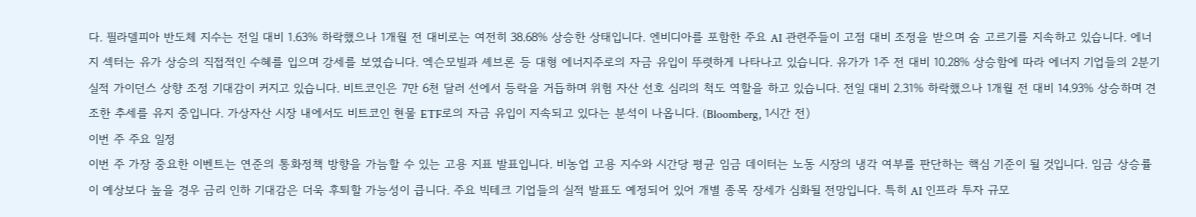다. 필라델피아 반도체 지수는 전일 대비 1.63% 하락했으나 1개월 전 대비로는 여전히 38.68% 상승한 상태입니다. 엔비디아를 포함한 주요 AI 관련주들이 고점 대비 조정을 받으며 숨 고르기를 지속하고 있습니다. 에너지 섹터는 유가 상승의 직접적인 수혜를 입으며 강세를 보였습니다. 엑슨모빌과 셰브론 등 대형 에너지주로의 자금 유입이 뚜렷하게 나타나고 있습니다. 유가가 1주 전 대비 10.28% 상승함에 따라 에너지 기업들의 2분기 실적 가이던스 상향 조정 기대감이 커지고 있습니다. 비트코인은 7만 6천 달러 선에서 등락을 거듭하며 위험 자산 선호 심리의 척도 역할을 하고 있습니다. 전일 대비 2.31% 하락했으나 1개월 전 대비 14.93% 상승하며 견조한 추세를 유지 중입니다. 가상자산 시장 내에서도 비트코인 현물 ETF로의 자금 유입이 지속되고 있다는 분석이 나옵니다. (Bloomberg, 1시간 전)
이번 주 주요 일정
이번 주 가장 중요한 이벤트는 연준의 통화정책 방향을 가늠할 수 있는 고용 지표 발표입니다. 비농업 고용 지수와 시간당 평균 임금 데이터는 노동 시장의 냉각 여부를 판단하는 핵심 기준이 될 것입니다. 임금 상승률이 예상보다 높을 경우 금리 인하 기대감은 더욱 후퇴할 가능성이 큽니다. 주요 빅테크 기업들의 실적 발표도 예정되어 있어 개별 종목 장세가 심화될 전망입니다. 특히 AI 인프라 투자 규모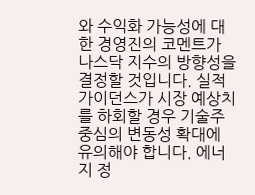와 수익화 가능성에 대한 경영진의 코멘트가 나스닥 지수의 방향성을 결정할 것입니다. 실적 가이던스가 시장 예상치를 하회할 경우 기술주 중심의 변동성 확대에 유의해야 합니다. 에너지 정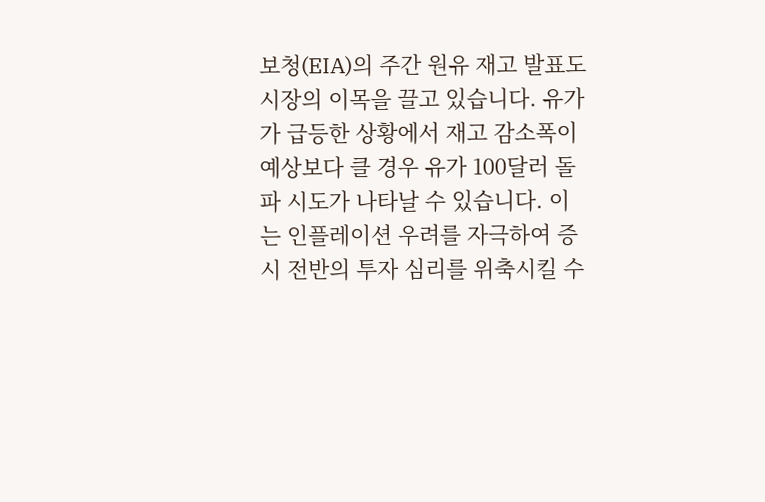보청(EIA)의 주간 원유 재고 발표도 시장의 이목을 끌고 있습니다. 유가가 급등한 상황에서 재고 감소폭이 예상보다 클 경우 유가 100달러 돌파 시도가 나타날 수 있습니다. 이는 인플레이션 우려를 자극하여 증시 전반의 투자 심리를 위축시킬 수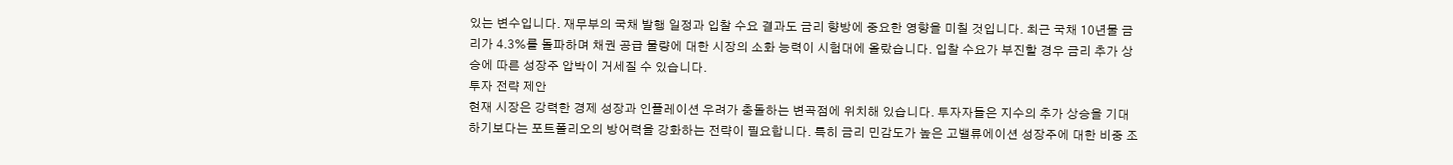있는 변수입니다. 재무부의 국채 발행 일정과 입찰 수요 결과도 금리 향방에 중요한 영향을 미칠 것입니다. 최근 국채 10년물 금리가 4.3%를 돌파하며 채권 공급 물량에 대한 시장의 소화 능력이 시험대에 올랐습니다. 입찰 수요가 부진할 경우 금리 추가 상승에 따른 성장주 압박이 거세질 수 있습니다.
투자 전략 제안
현재 시장은 강력한 경제 성장과 인플레이션 우려가 충돌하는 변곡점에 위치해 있습니다. 투자자들은 지수의 추가 상승을 기대하기보다는 포트폴리오의 방어력을 강화하는 전략이 필요합니다. 특히 금리 민감도가 높은 고밸류에이션 성장주에 대한 비중 조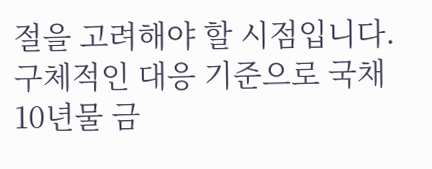절을 고려해야 할 시점입니다. 구체적인 대응 기준으로 국채 10년물 금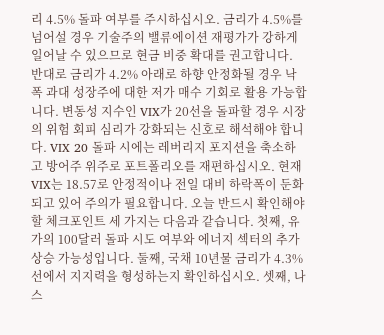리 4.5% 돌파 여부를 주시하십시오. 금리가 4.5%를 넘어설 경우 기술주의 밸류에이션 재평가가 강하게 일어날 수 있으므로 현금 비중 확대를 권고합니다. 반대로 금리가 4.2% 아래로 하향 안정화될 경우 낙폭 과대 성장주에 대한 저가 매수 기회로 활용 가능합니다. 변동성 지수인 VIX가 20선을 돌파할 경우 시장의 위험 회피 심리가 강화되는 신호로 해석해야 합니다. VIX 20 돌파 시에는 레버리지 포지션을 축소하고 방어주 위주로 포트폴리오를 재편하십시오. 현재 VIX는 18.57로 안정적이나 전일 대비 하락폭이 둔화되고 있어 주의가 필요합니다. 오늘 반드시 확인해야 할 체크포인트 세 가지는 다음과 같습니다. 첫째, 유가의 100달러 돌파 시도 여부와 에너지 섹터의 추가 상승 가능성입니다. 둘째, 국채 10년물 금리가 4.3% 선에서 지지력을 형성하는지 확인하십시오. 셋째, 나스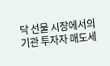닥 선물 시장에서의 기관 투자자 매도세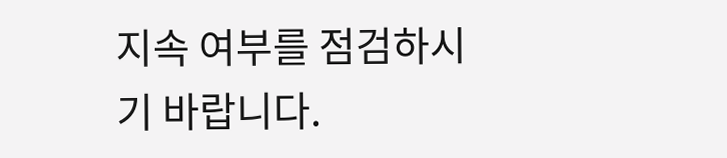지속 여부를 점검하시기 바랍니다.